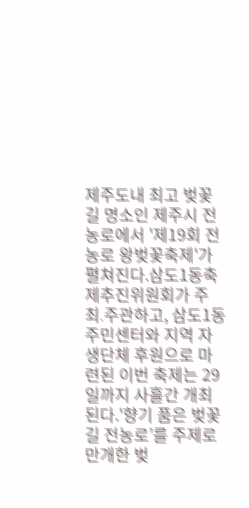제주도내 최고 벚꽃길 명소인 제주시 전농로에서 '제19회 전농로 왕벚꽃축제'가 펼쳐진다.삼도1동축제추진위원회가 주최․주관하고, 삼도1동주민센터와 지역 자생단체 후원으로 마련된 이번 축제는 29일까지 사흘간 개최된다.'향기 품은 벚꽃길 전농로’를 주제로 만개한 벚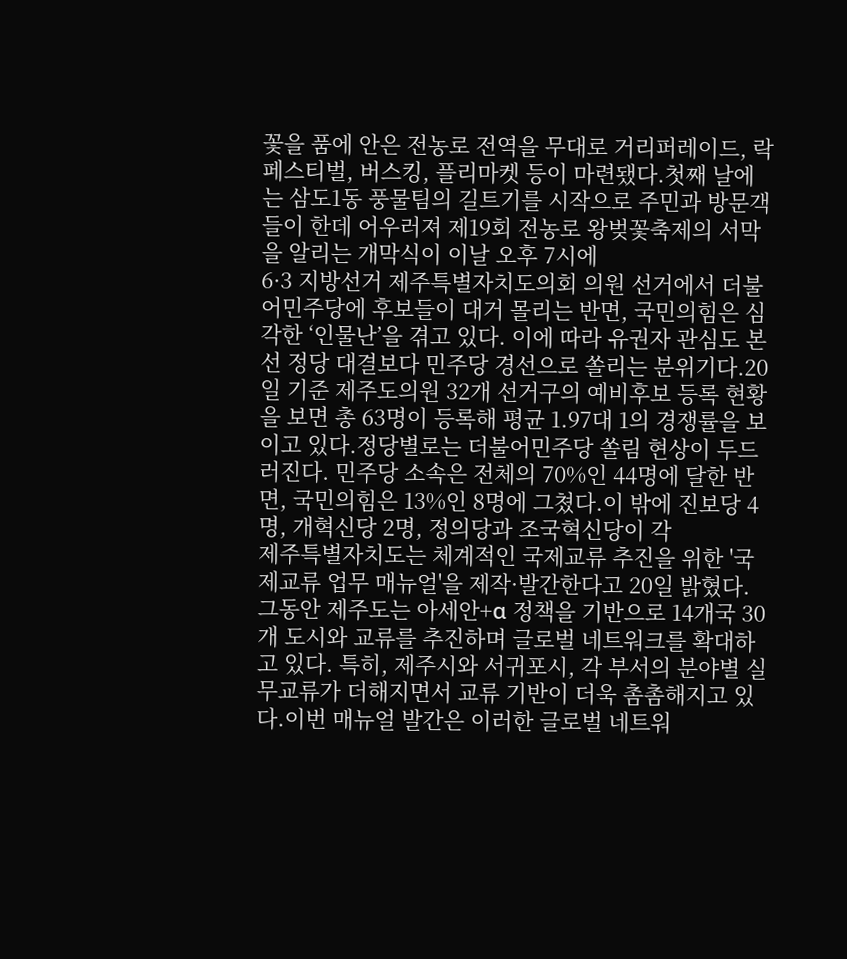꽃을 품에 안은 전농로 전역을 무대로 거리퍼레이드, 락페스티벌, 버스킹, 플리마켓 등이 마련됐다.첫째 날에는 삼도1동 풍물팀의 길트기를 시작으로 주민과 방문객들이 한데 어우러져 제19회 전농로 왕벚꽃축제의 서막을 알리는 개막식이 이날 오후 7시에
6·3 지방선거 제주특별자치도의회 의원 선거에서 더불어민주당에 후보들이 대거 몰리는 반면, 국민의힘은 심각한 ‘인물난’을 겪고 있다. 이에 따라 유권자 관심도 본선 정당 대결보다 민주당 경선으로 쏠리는 분위기다.20일 기준 제주도의원 32개 선거구의 예비후보 등록 현황을 보면 총 63명이 등록해 평균 1.97대 1의 경쟁률을 보이고 있다.정당별로는 더불어민주당 쏠림 현상이 두드러진다. 민주당 소속은 전체의 70%인 44명에 달한 반면, 국민의힘은 13%인 8명에 그쳤다.이 밖에 진보당 4명, 개혁신당 2명, 정의당과 조국혁신당이 각
제주특별자치도는 체계적인 국제교류 추진을 위한 '국제교류 업무 매뉴얼'을 제작·발간한다고 20일 밝혔다.그동안 제주도는 아세안+α 정책을 기반으로 14개국 30개 도시와 교류를 추진하며 글로벌 네트워크를 확대하고 있다. 특히, 제주시와 서귀포시, 각 부서의 분야별 실무교류가 더해지면서 교류 기반이 더욱 촘촘해지고 있다.이번 매뉴얼 발간은 이러한 글로벌 네트워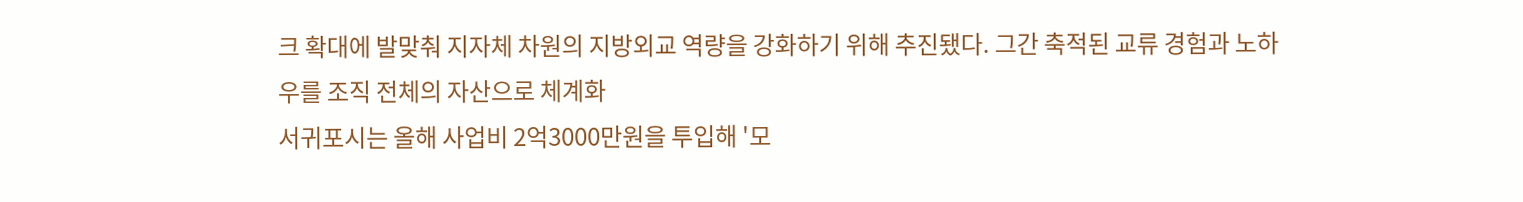크 확대에 발맞춰 지자체 차원의 지방외교 역량을 강화하기 위해 추진됐다. 그간 축적된 교류 경험과 노하우를 조직 전체의 자산으로 체계화
서귀포시는 올해 사업비 2억3000만원을 투입해 '모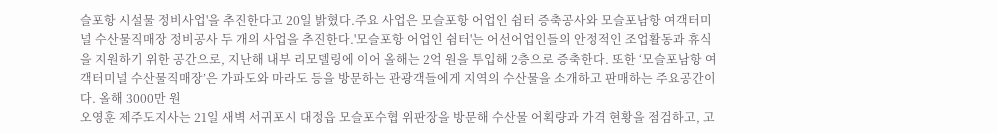슬포항 시설물 정비사업'을 추진한다고 20일 밝혔다.주요 사업은 모슬포항 어업인 쉼터 증축공사와 모슬포남항 여객터미널 수산물직매장 정비공사 두 개의 사업을 추진한다.'모슬포항 어업인 쉼터'는 어선어업인들의 안정적인 조업활동과 휴식을 지원하기 위한 공간으로, 지난해 내부 리모델링에 이어 올해는 2억 원을 투입해 2층으로 증축한다. 또한 ‘모슬포남항 여객터미널 수산물직매장’은 가파도와 마라도 등을 방문하는 관광객들에게 지역의 수산물을 소개하고 판매하는 주요공간이다. 올해 3000만 원
오영훈 제주도지사는 21일 새벽 서귀포시 대정읍 모슬포수협 위판장을 방문해 수산물 어획량과 가격 현황을 점검하고, 고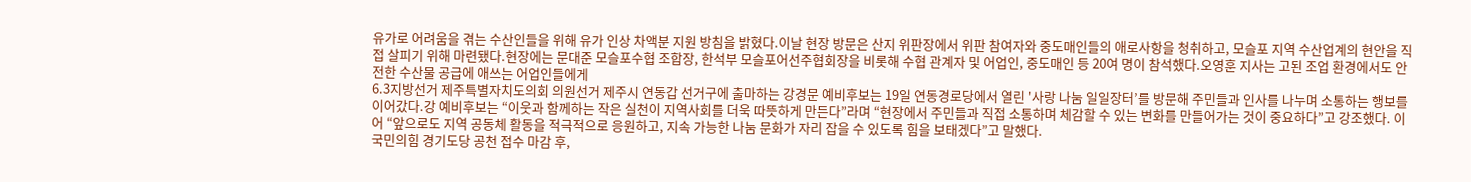유가로 어려움을 겪는 수산인들을 위해 유가 인상 차액분 지원 방침을 밝혔다.이날 현장 방문은 산지 위판장에서 위판 참여자와 중도매인들의 애로사항을 청취하고, 모슬포 지역 수산업계의 현안을 직접 살피기 위해 마련됐다.현장에는 문대준 모슬포수협 조합장, 한석부 모슬포어선주협회장을 비롯해 수협 관계자 및 어업인, 중도매인 등 20여 명이 참석했다.오영훈 지사는 고된 조업 환경에서도 안전한 수산물 공급에 애쓰는 어업인들에게
6.3지방선거 제주특별자치도의회 의원선거 제주시 연동갑 선거구에 출마하는 강경문 예비후보는 19일 연동경로당에서 열린 '사랑 나눔 일일장터’를 방문해 주민들과 인사를 나누며 소통하는 행보를 이어갔다.강 예비후보는 “이웃과 함께하는 작은 실천이 지역사회를 더욱 따뜻하게 만든다”라며 “현장에서 주민들과 직접 소통하며 체감할 수 있는 변화를 만들어가는 것이 중요하다”고 강조했다. 이어 “앞으로도 지역 공동체 활동을 적극적으로 응원하고, 지속 가능한 나눔 문화가 자리 잡을 수 있도록 힘을 보태겠다”고 말했다.
국민의힘 경기도당 공천 접수 마감 후,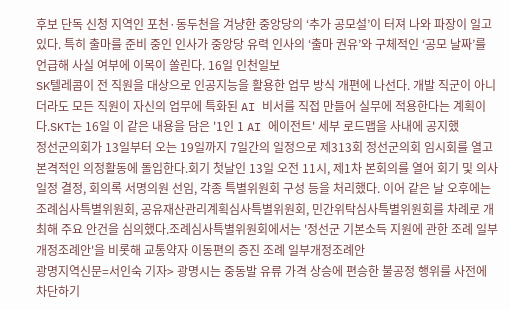후보 단독 신청 지역인 포천·동두천을 겨냥한 중앙당의 ‘추가 공모설’이 터져 나와 파장이 일고 있다. 특히 출마를 준비 중인 인사가 중앙당 유력 인사의 ‘출마 권유’와 구체적인 ‘공모 날짜’를 언급해 사실 여부에 이목이 쏠린다. 16일 인천일보
SK텔레콤이 전 직원을 대상으로 인공지능을 활용한 업무 방식 개편에 나선다. 개발 직군이 아니더라도 모든 직원이 자신의 업무에 특화된 AI 비서를 직접 만들어 실무에 적용한다는 계획이다.SKT는 16일 이 같은 내용을 담은 '1인 1 AI 에이전트' 세부 로드맵을 사내에 공지했
정선군의회가 13일부터 오는 19일까지 7일간의 일정으로 제313회 정선군의회 임시회를 열고 본격적인 의정활동에 돌입한다.회기 첫날인 13일 오전 11시, 제1차 본회의를 열어 회기 및 의사일정 결정, 회의록 서명의원 선임, 각종 특별위원회 구성 등을 처리했다. 이어 같은 날 오후에는 조례심사특별위원회, 공유재산관리계획심사특별위원회, 민간위탁심사특별위원회를 차례로 개최해 주요 안건을 심의했다.조례심사특별위원회에서는 '정선군 기본소득 지원에 관한 조례 일부개정조례안'을 비롯해 교통약자 이동편의 증진 조례 일부개정조례안
광명지역신문=서인숙 기자> 광명시는 중동발 유류 가격 상승에 편승한 불공정 행위를 사전에 차단하기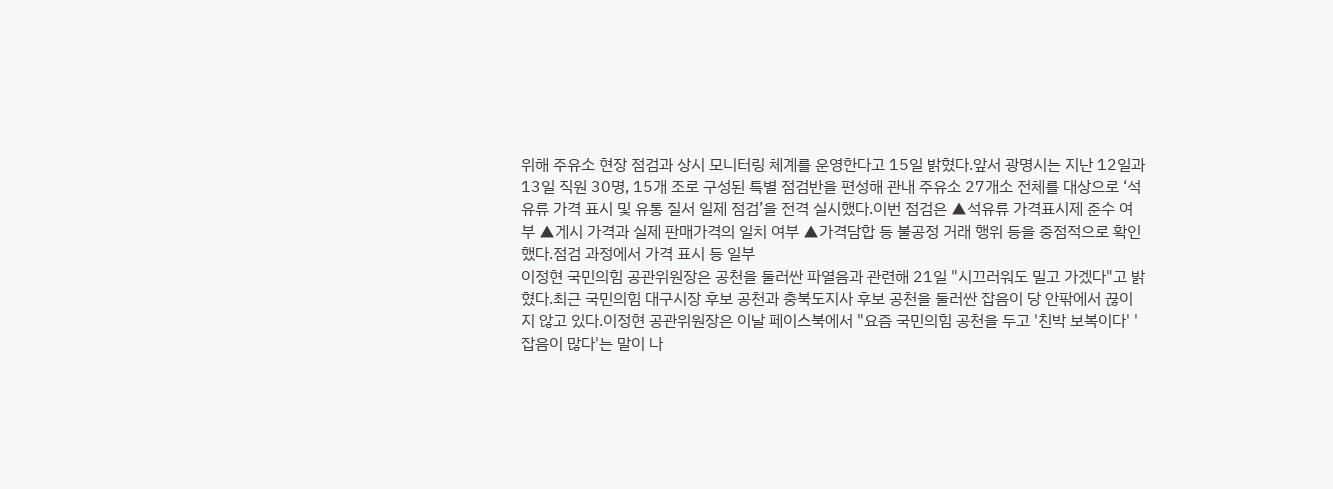위해 주유소 현장 점검과 상시 모니터링 체계를 운영한다고 15일 밝혔다.앞서 광명시는 지난 12일과 13일 직원 30명, 15개 조로 구성된 특별 점검반을 편성해 관내 주유소 27개소 전체를 대상으로 ‘석유류 가격 표시 및 유통 질서 일제 점검’을 전격 실시했다.이번 점검은 ▲석유류 가격표시제 준수 여부 ▲게시 가격과 실제 판매가격의 일치 여부 ▲가격담합 등 불공정 거래 행위 등을 중점적으로 확인했다.점검 과정에서 가격 표시 등 일부
이정현 국민의힘 공관위원장은 공천을 둘러싼 파열음과 관련해 21일 "시끄러워도 밀고 가겠다"고 밝혔다.최근 국민의힘 대구시장 후보 공천과 충북도지사 후보 공천을 둘러싼 잡음이 당 안팎에서 끊이지 않고 있다.이정현 공관위원장은 이날 페이스북에서 "요즘 국민의힘 공천을 두고 '친박 보복이다' '잡음이 많다'는 말이 나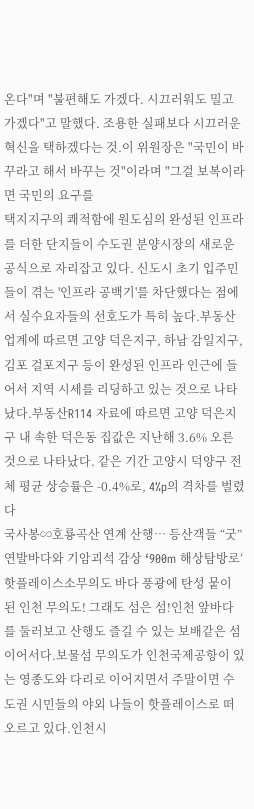온다"며 "불편해도 가겠다. 시끄러워도 밀고 가겠다"고 말했다. 조용한 실패보다 시끄러운 혁신을 택하겠다는 것.이 위원장은 "국민이 바꾸라고 해서 바꾸는 것"이라며 "그걸 보복이라면 국민의 요구를
택지지구의 쾌적함에 원도심의 완성된 인프라를 더한 단지들이 수도권 분양시장의 새로운 공식으로 자리잡고 있다. 신도시 초기 입주민들이 겪는 '인프라 공백기'를 차단했다는 점에서 실수요자들의 선호도가 특히 높다.부동산업계에 따르면 고양 덕은지구, 하남 감일지구, 김포 걸포지구 등이 완성된 인프라 인근에 들어서 지역 시세를 리딩하고 있는 것으로 나타났다.부동산R114 자료에 따르면 고양 덕은지구 내 속한 덕은동 집값은 지난해 3.6% 오른 것으로 나타났다. 같은 기간 고양시 덕양구 전체 평균 상승률은 -0.4%로, 4%p의 격차를 벌렸다
국사봉∽호룡곡산 연계 산행… 등산객들 “굿” 연발바다와 기암괴석 감상 ‘900m 해상탐방로’ 핫플레이스소무의도 바다 풍광에 탄성 뭍이 된 인천 무의도! 그래도 섬은 섬!인천 앞바다를 둘러보고 산행도 즐길 수 있는 보배같은 섬이어서다.보물섬 무의도가 인천국제공항이 있는 영종도와 다리로 이어지면서 주말이면 수도권 시민들의 야외 나들이 핫플레이스로 떠오르고 있다.인천시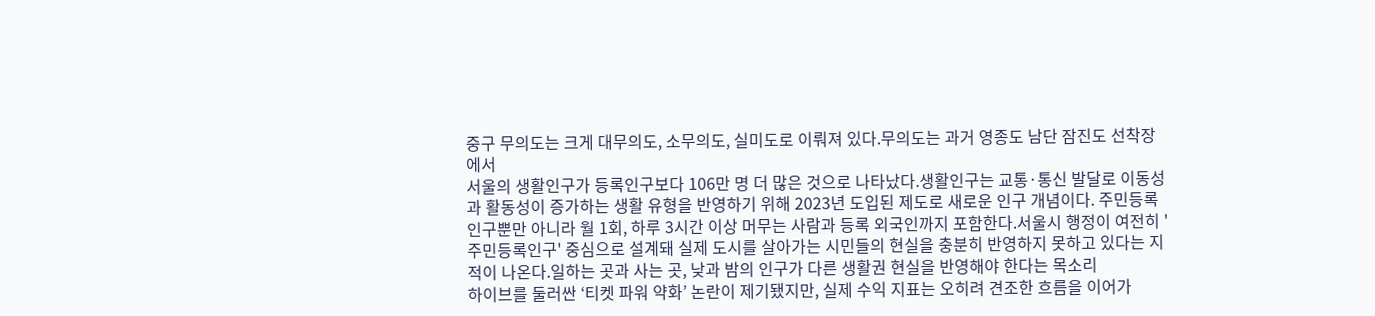중구 무의도는 크게 대무의도, 소무의도, 실미도로 이뤄져 있다.무의도는 과거 영종도 남단 잠진도 선착장에서
서울의 생활인구가 등록인구보다 106만 명 더 많은 것으로 나타났다.생활인구는 교통·통신 발달로 이동성과 활동성이 증가하는 생활 유형을 반영하기 위해 2023년 도입된 제도로 새로운 인구 개념이다. 주민등록 인구뿐만 아니라 월 1회, 하루 3시간 이상 머무는 사람과 등록 외국인까지 포함한다.서울시 행정이 여전히 '주민등록인구' 중심으로 설계돼 실제 도시를 살아가는 시민들의 현실을 충분히 반영하지 못하고 있다는 지적이 나온다.일하는 곳과 사는 곳, 낮과 밤의 인구가 다른 생활권 현실을 반영해야 한다는 목소리
하이브를 둘러싼 ‘티켓 파워 약화’ 논란이 제기됐지만, 실제 수익 지표는 오히려 견조한 흐름을 이어가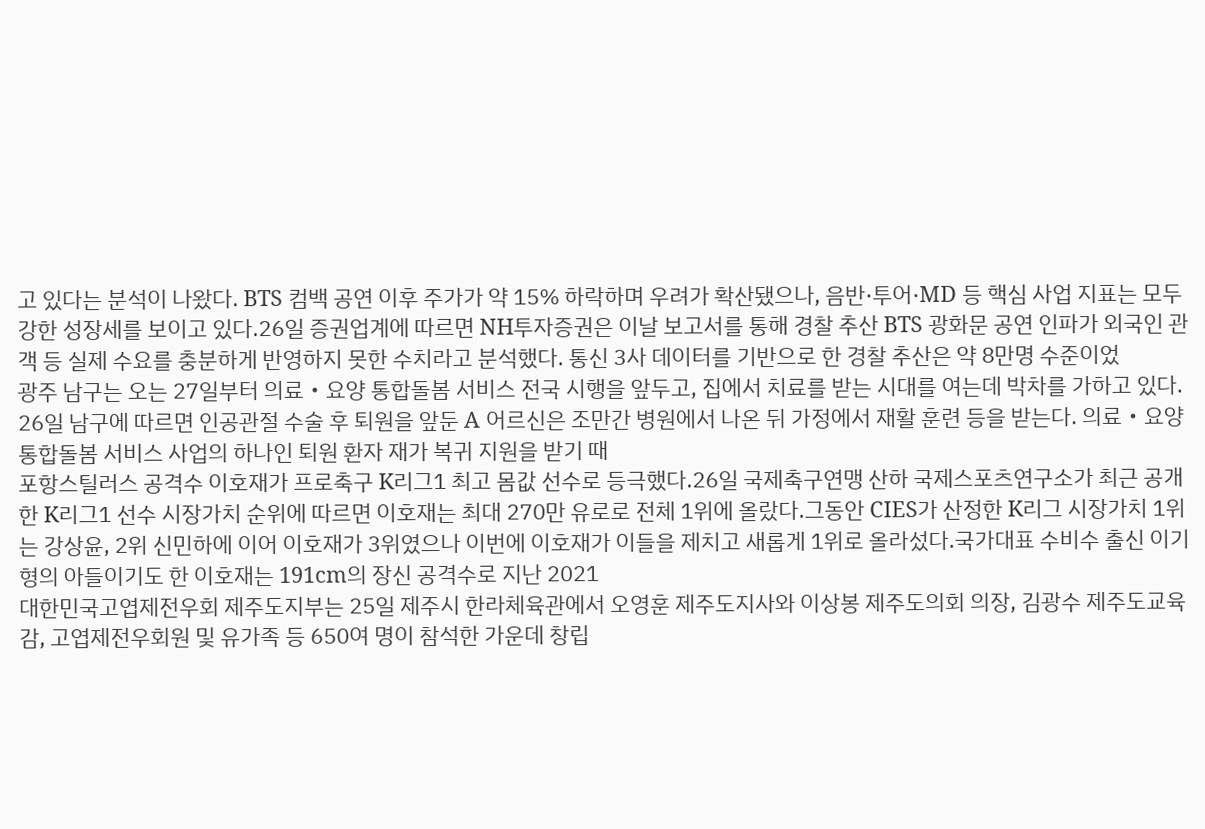고 있다는 분석이 나왔다. BTS 컴백 공연 이후 주가가 약 15% 하락하며 우려가 확산됐으나, 음반·투어·MD 등 핵심 사업 지표는 모두 강한 성장세를 보이고 있다.26일 증권업계에 따르면 NH투자증권은 이날 보고서를 통해 경찰 추산 BTS 광화문 공연 인파가 외국인 관객 등 실제 수요를 충분하게 반영하지 못한 수치라고 분석했다. 통신 3사 데이터를 기반으로 한 경찰 추산은 약 8만명 수준이었
광주 남구는 오는 27일부터 의료‧요양 통합돌봄 서비스 전국 시행을 앞두고, 집에서 치료를 받는 시대를 여는데 박차를 가하고 있다. 26일 남구에 따르면 인공관절 수술 후 퇴원을 앞둔 A 어르신은 조만간 병원에서 나온 뒤 가정에서 재활 훈련 등을 받는다. 의료‧요양 통합돌봄 서비스 사업의 하나인 퇴원 환자 재가 복귀 지원을 받기 때
포항스틸러스 공격수 이호재가 프로축구 K리그1 최고 몸값 선수로 등극했다.26일 국제축구연맹 산하 국제스포츠연구소가 최근 공개한 K리그1 선수 시장가치 순위에 따르면 이호재는 최대 270만 유로로 전체 1위에 올랐다.그동안 CIES가 산정한 K리그 시장가치 1위는 강상윤, 2위 신민하에 이어 이호재가 3위였으나 이번에 이호재가 이들을 제치고 새롭게 1위로 올라섰다.국가대표 수비수 출신 이기형의 아들이기도 한 이호재는 191cm의 장신 공격수로 지난 2021
대한민국고엽제전우회 제주도지부는 25일 제주시 한라체육관에서 오영훈 제주도지사와 이상봉 제주도의회 의장, 김광수 제주도교육감, 고엽제전우회원 및 유가족 등 650여 명이 참석한 가운데 창립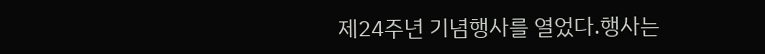제24주년 기념행사를 열었다.행사는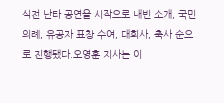식전 난타 공연을 시작으로 내빈 소개, 국민의례, 유공자 표창 수여, 대회사, 축사 순으로 진행됐다.오영훈 지사는 이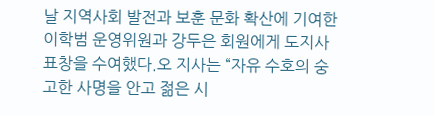날 지역사회 발전과 보훈 문화 확산에 기여한 이학범 운영위원과 강두은 회원에게 도지사 표창을 수여했다.오 지사는 “자유 수호의 숭고한 사명을 안고 젊은 시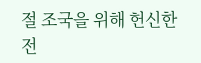절 조국을 위해 헌신한 전